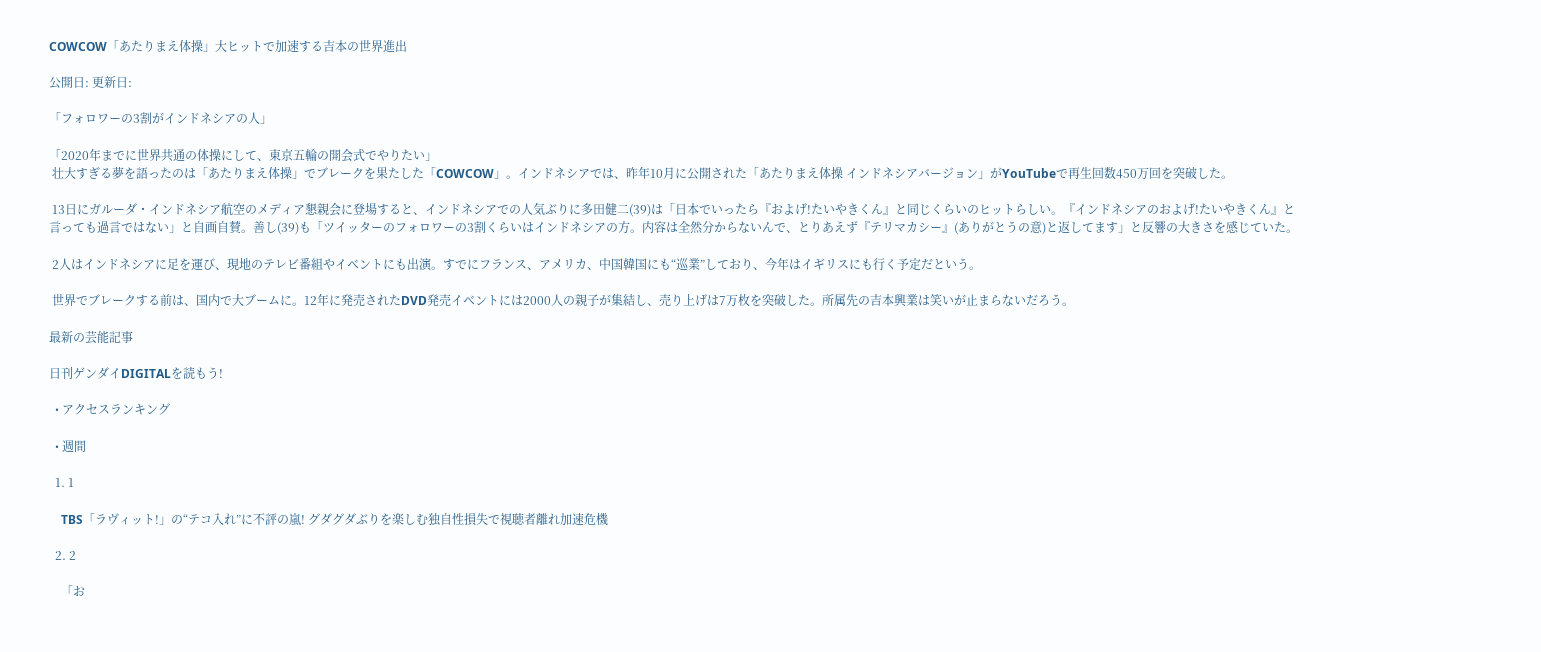COWCOW「あたりまえ体操」大ヒットで加速する吉本の世界進出

公開日: 更新日:

「フォロワーの3割がインドネシアの人」

「2020年までに世界共通の体操にして、東京五輪の開会式でやりたい」
 壮大すぎる夢を語ったのは「あたりまえ体操」でブレークを果たした「COWCOW」。インドネシアでは、昨年10月に公開された「あたりまえ体操 インドネシアバージョン」がYouTubeで再生回数450万回を突破した。

 13日にガルーダ・インドネシア航空のメディア懇親会に登場すると、インドネシアでの人気ぶりに多田健二(39)は「日本でいったら『およげ!たいやきくん』と同じくらいのヒットらしい。『インドネシアのおよげ!たいやきくん』と言っても過言ではない」と自画自賛。善し(39)も「ツイッターのフォロワーの3割くらいはインドネシアの方。内容は全然分からないんで、とりあえず『テリマカシー』(ありがとうの意)と返してます」と反響の大きさを感じていた。

 2人はインドネシアに足を運び、現地のテレビ番組やイベントにも出演。すでにフランス、アメリカ、中国韓国にも“巡業”しており、今年はイギリスにも行く予定だという。

 世界でブレークする前は、国内で大ブームに。12年に発売されたDVD発売イベントには2000人の親子が集結し、売り上げは7万枚を突破した。所属先の吉本興業は笑いが止まらないだろう。

最新の芸能記事

日刊ゲンダイDIGITALを読もう!

  • アクセスランキング

  • 週間

  1. 1

    TBS「ラヴィット!」の“テコ入れ”に不評の嵐! グダグダぶりを楽しむ独自性損失で視聴者離れ加速危機

  2. 2

    「お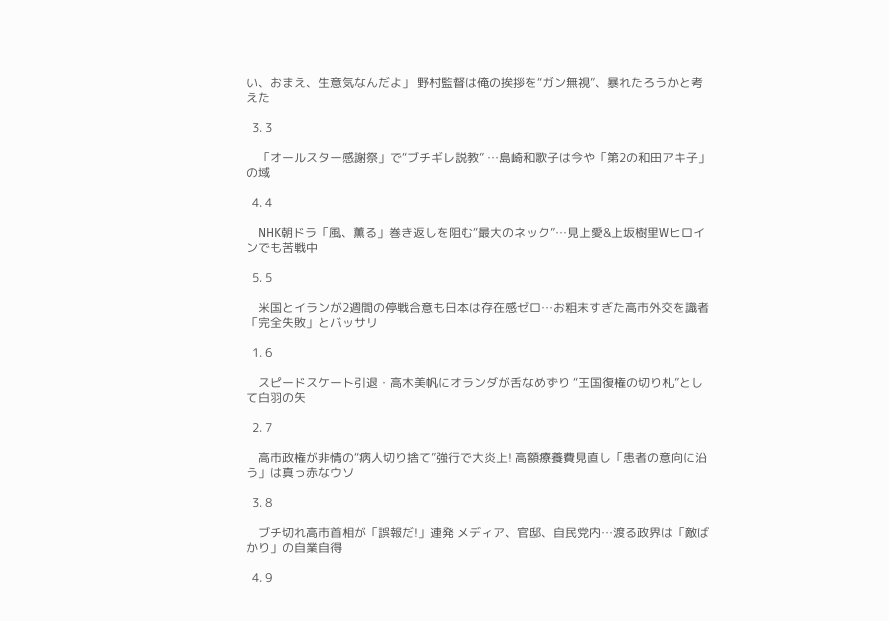い、おまえ、生意気なんだよ」 野村監督は俺の挨拶を“ガン無視”、暴れたろうかと考えた

  3. 3

    「オールスター感謝祭」で“ブチギレ説教” …島崎和歌子は今や「第2の和田アキ子」の域

  4. 4

    NHK朝ドラ「風、薫る」巻き返しを阻む“最大のネック”…見上愛&上坂樹里Wヒロインでも苦戦中

  5. 5

    米国とイランが2週間の停戦合意も日本は存在感ゼロ…お粗末すぎた高市外交を識者「完全失敗」とバッサリ

  1. 6

    スピードスケート引退・高木美帆にオランダが舌なめずり “王国復権の切り札”として白羽の矢

  2. 7

    高市政権が非情の“病人切り捨て”強行で大炎上! 高額療養費見直し「患者の意向に沿う」は真っ赤なウソ

  3. 8

    ブチ切れ高市首相が「誤報だ!」連発 メディア、官邸、自民党内…渡る政界は「敵ばかり」の自業自得

  4. 9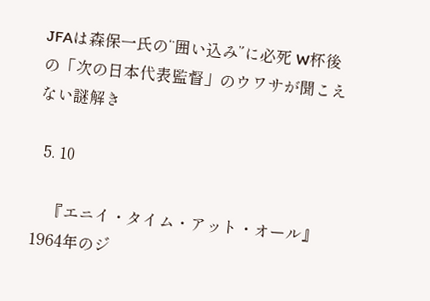JFAは森保一氏の“囲い込み”に必死 W杯後の「次の日本代表監督」のウワサが聞こえない謎解き

  5. 10

    『エニイ・タイム・アット・オール』1964年のジ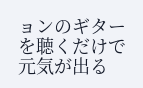ョンのギターを聴くだけで元気が出る